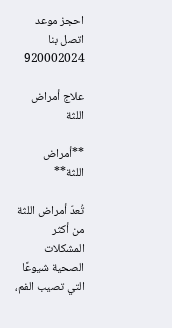احجز موعد
اتصل بنا 920002024

علاج أمراض اللثة

**أمراض اللثة**

تُعدّ أمراض اللثة من أكثر المشكلات الصحية شيوعًا التي تصيب الفم،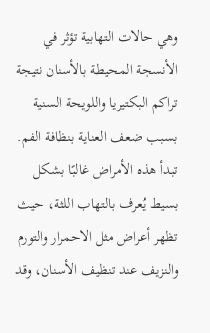وهي حالات التهابية تؤثر في الأنسجة المحيطة بالأسنان نتيجة تراكم البكتيريا واللويحة السنية بسبب ضعف العناية بنظافة الفم. تبدأ هذه الأمراض غالبًا بشكل بسيط يُعرف بالتهاب اللثة، حيث تظهر أعراض مثل الاحمرار والتورم والنزيف عند تنظيف الأسنان، وقد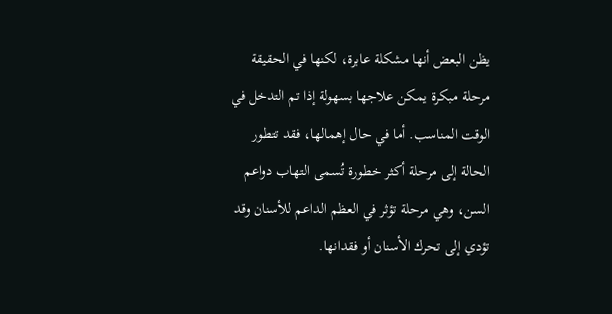يظن البعض أنها مشكلة عابرة، لكنها في الحقيقة مرحلة مبكرة يمكن علاجها بسهولة إذا تم التدخل في الوقت المناسب. أما في حال إهمالها، فقد تتطور الحالة إلى مرحلة أكثر خطورة تُسمى التهاب دواعم السن، وهي مرحلة تؤثر في العظم الداعم للأسنان وقد تؤدي إلى تحرك الأسنان أو فقدانها.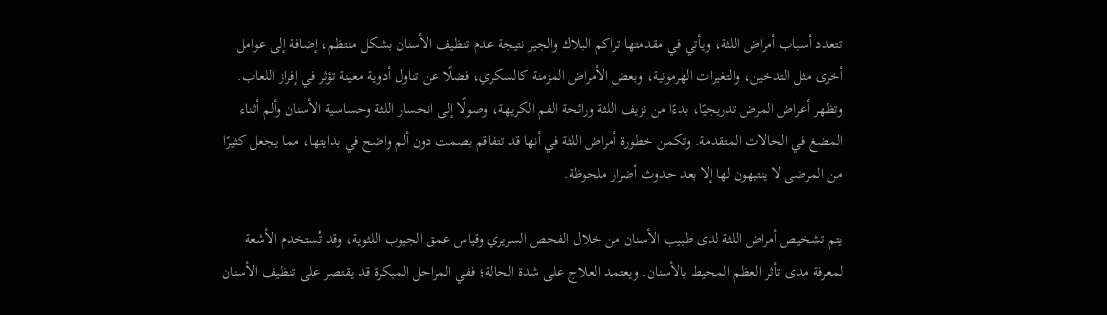تتعدد أسباب أمراض اللثة، ويأتي في مقدمتها تراكم البلاك والجير نتيجة عدم تنظيف الأسنان بشكل منتظم، إضافة إلى عوامل أخرى مثل التدخين، والتغيرات الهرمونية، وبعض الأمراض المزمنة كالسكري، فضلًا عن تناول أدوية معينة تؤثر في إفراز اللعاب. وتظهر أعراض المرض تدريجيًا، بدءًا من نزيف اللثة ورائحة الفم الكريهة، وصولًا إلى انحسار اللثة وحساسية الأسنان وألم أثناء المضغ في الحالات المتقدمة. وتكمن خطورة أمراض اللثة في أنها قد تتفاقم بصمت دون ألم واضح في بدايتها، مما يجعل كثيرًا من المرضى لا ينتبهون لها إلا بعد حدوث أضرار ملحوظة.

يتم تشخيص أمراض اللثة لدى طبيب الأسنان من خلال الفحص السريري وقياس عمق الجيوب اللثوية، وقد تُستخدم الأشعة لمعرفة مدى تأثر العظم المحيط بالأسنان. ويعتمد العلاج على شدة الحالة؛ ففي المراحل المبكرة قد يقتصر على تنظيف الأسنان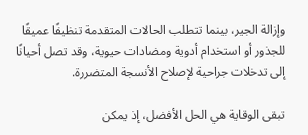وإزالة الجير، بينما تتطلب الحالات المتقدمة تنظيفًا عميقًا للجذور أو استخدام أدوية ومضادات حيوية، وقد تصل أحيانًا إلى تدخلات جراحية لإصلاح الأنسجة المتضررة.

تبقى الوقاية هي الحل الأفضل، إذ يمكن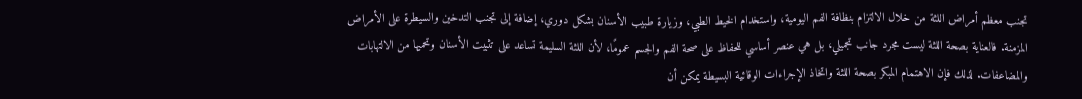تجنب معظم أمراض اللثة من خلال الالتزام بنظافة الفم اليومية، واستخدام الخيط الطبي، وزيارة طبيب الأسنان بشكل دوري، إضافة إلى تجنب التدخين والسيطرة على الأمراض المزمنة. فالعناية بصحة اللثة ليست مجرد جانب تجميلي، بل هي عنصر أساسي للحفاظ على صحة الفم والجسم عمومًا، لأن اللثة السليمة تساعد على تثبيت الأسنان وتحميها من الالتهابات والمضاعفات. لذلك فإن الاهتمام المبكر بصحة اللثة واتخاذ الإجراءات الوقائية البسيطة يمكن أن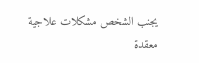يجنب الشخص مشكلات علاجية معقدة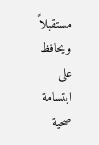مستقبلاً ويحافظ على ابتسامة صحية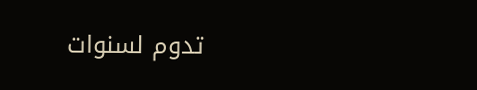تدوم لسنوات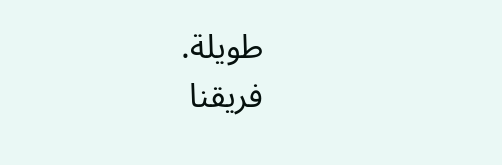طويلة.
فريقنا